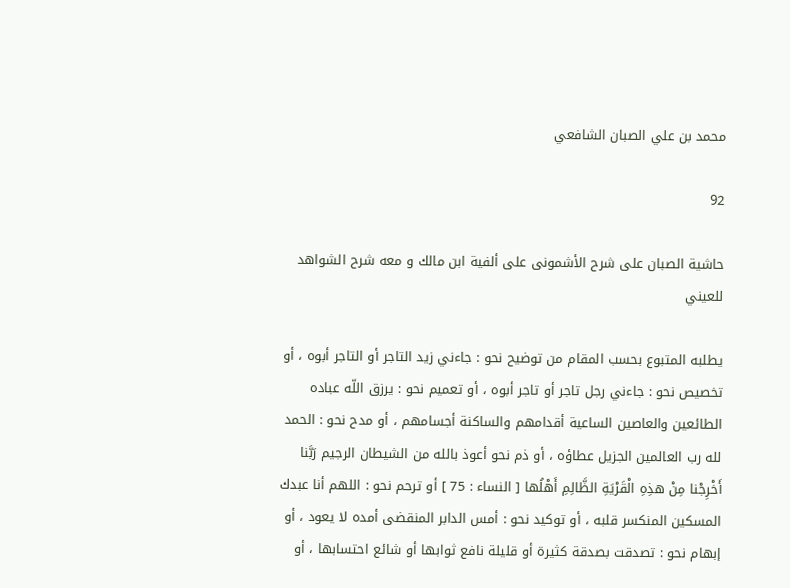محمد بن علي الصبان الشافعي

92

حاشية الصبان على شرح الأشمونى على ألفية ابن مالك و معه شرح الشواهد للعيني

يطلبه المتبوع بحسب المقام من توضيح نحو : جاءني زيد التاجر أو التاجر أبوه ، أو تخصيص نحو : جاءني رجل تاجر أو تاجر أبوه ، أو تعميم نحو : يرزق اللّه عباده الطائعين والعاصين الساعية أقدامهم والساكنة أجسامهم ، أو مدح نحو : الحمد لله رب العالمين الجزيل عطاؤه ، أو ذم نحو أعوذ بالله من الشيطان الرجيم رَبَّنا أَخْرِجْنا مِنْ هذِهِ الْقَرْيَةِ الظَّالِمِ أَهْلُها [ النساء : 75 ] أو ترحم نحو : اللهم أنا عبدك المسكين المنكسر قلبه ، أو توكيد نحو : أمس الدابر المنقضى أمده لا يعود ، أو إبهام نحو : تصدقت بصدقة كثيرة أو قليلة نافع ثوابها أو شائع احتسابها ، أو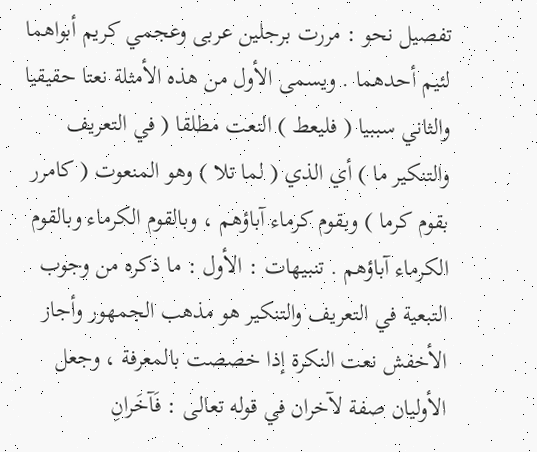تفصيل نحو : مررت برجلين عربى وعجمي كريم أبواهما لئيم أحدهما . ويسمى الأول من هذه الأمثلة نعتا حقيقيا والثاني سببيا ( فليعط ) النعت مطلقا ( في التعريف والتنكير ما ) أي الذي ( لما تلا ) وهو المنعوت ( كامرر بقوم كرما ) وبقوم كرماء آباؤهم ، وبالقوم الكرماء وبالقوم الكرماء آباؤهم . تنبيهات : الأول : ما ذكره من وجوب التبعية في التعريف والتنكير هو مذهب الجمهور وأجاز الأخفش نعت النكرة إذا خصصت بالمعرفة ، وجعل الأوليان صفة لآخران في قوله تعالى : فَآخَرانِ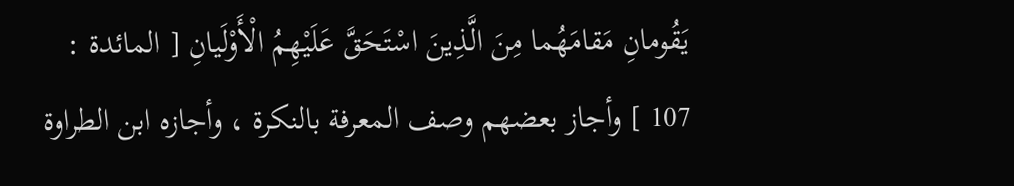يَقُومانِ مَقامَهُما مِنَ الَّذِينَ اسْتَحَقَّ عَلَيْهِمُ الْأَوْلَيانِ [ المائدة : 107 ] وأجاز بعضهم وصف المعرفة بالنكرة ، وأجازه ابن الطراوة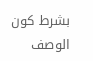بشرط كون الوصف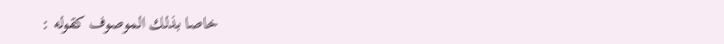خاصا بذلك الموصوف كقوله :